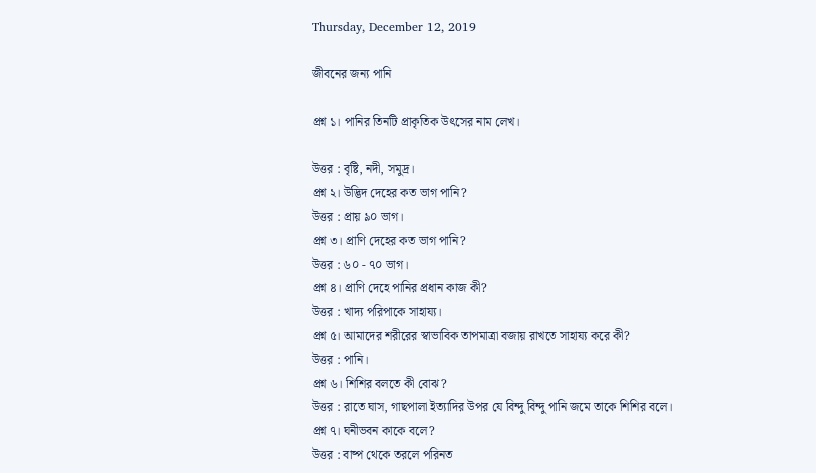Thursday, December 12, 2019

জীবনের জন্য পানি

প্রশ্ন ১। পানির তিনটি প্রাকৃতিক উৎসের নাম লেখ।

উত্তর : বৃষ্টি, নদী, সমুদ্র।
প্রশ্ন ২। উদ্ভিদ দেহের কত ভাগ পানি?
উত্তর : প্রায় ৯০ ভাগ।
প্রশ্ন ৩। প্রাণি দেহের কত ভাগ পানি?
উত্তর : ৬০ - ৭০ ভাগ।
প্রশ্ন ৪। প্রাণি দেহে পানির প্রধান কাজ কী?
উত্তর : খাদ্য পরিপাকে সাহায্য।
প্রশ্ন ৫। আমাদের শরীরের স্বাভাবিক তাপমাত্রা বজায় রাখতে সাহায্য করে কী?
উত্তর : পানি।
প্রশ্ন ৬। শিশির বলতে কী বোঝ?
উত্তর : রাতে ঘাস, গাছপালা ইত্যাদির উপর যে বিন্দু বিন্দু পানি জমে তাকে শিশির বলে।
প্রশ্ন ৭। ঘনীভবন কাকে বলে?
উত্তর : বাষ্প থেকে তরলে পরিনত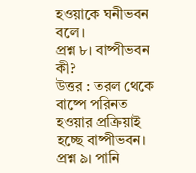হওয়াকে ঘনীভবন বলে।
প্রশ্ন ৮। বাষ্পীভবন কী?
উত্তর : তরল থেকে বাষ্পে পরিনত হওয়ার প্রক্রিয়াই হচ্ছে বাষ্পীভবন।
প্রশ্ন ৯। পানি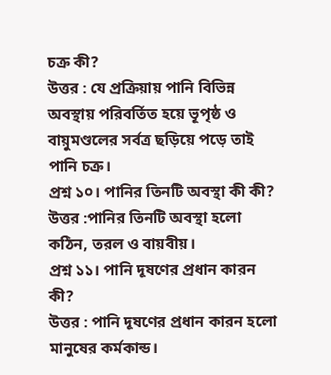চক্র কী?
উত্তর : যে প্রক্রিয়ায় পানি বিভিন্ন অবস্থায় পরিবর্তিত হয়ে ভূপৃষ্ঠ ও বায়ুমণ্ডলের সর্বত্র ছড়িয়ে পড়ে তাই পানি চক্র।
প্রশ্ন ১০। পানির তিনটি অবস্থা কী কী?
উত্তর :পানির তিনটি অবস্থা হলো কঠিন, তরল ও বায়বীয়।
প্রশ্ন ১১। পানি দূষণের প্রধান কারন কী?
উত্তর : পানি দূষণের প্রধান কারন হলো মানুষের কর্মকান্ড।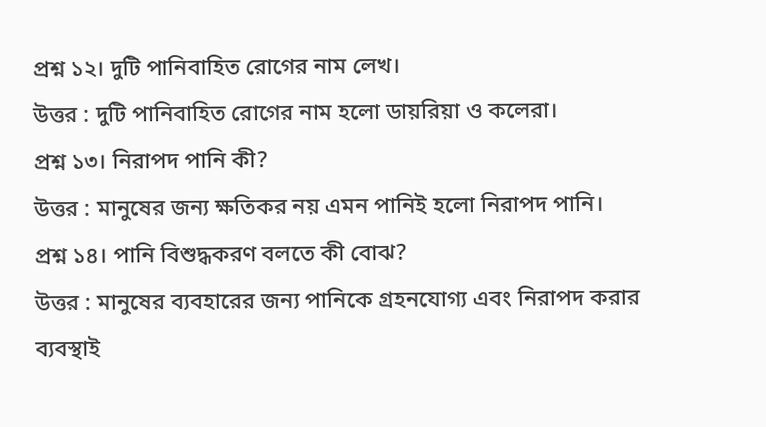প্রশ্ন ১২। দুটি পানিবাহিত রোগের নাম লেখ।
উত্তর : দুটি পানিবাহিত রোগের নাম হলো ডায়রিয়া ও কলেরা।
প্রশ্ন ১৩। নিরাপদ পানি কী?
উত্তর : মানুষের জন্য ক্ষতিকর নয় এমন পানিই হলো নিরাপদ পানি।
প্রশ্ন ১৪। পানি বিশুদ্ধকরণ বলতে কী বোঝ?
উত্তর : মানুষের ব্যবহারের জন্য পানিকে গ্রহনযোগ্য এবং নিরাপদ করার ব্যবস্থাই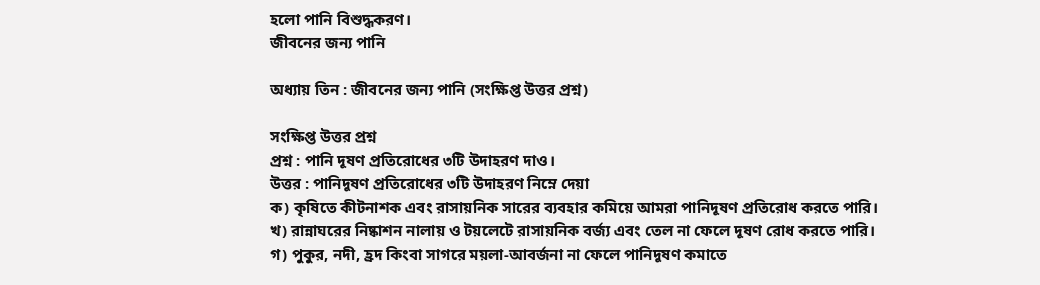হলো পানি বিশুদ্ধকরণ।
জীবনের জন্য পানি

অধ্যায় তিন : জীবনের জন্য পানি (সংক্ষিপ্ত উত্তর প্রশ্ন)

সংক্ষিপ্ত উত্তর প্রশ্ন
প্রশ্ন : পানি দূষণ প্রতিরোধের ৩টি উদাহরণ দাও।
উত্তর : পানিদূষণ প্রতিরোধের ৩টি উদাহরণ নিম্নে দেয়া
ক) কৃষিতে কীটনাশক এবং রাসায়নিক সারের ব্যবহার কমিয়ে আমরা পানিদূষণ প্রতিরোধ করতে পারি।
খ) রান্নাঘরের নিষ্কাশন নালায় ও টয়লেটে রাসায়নিক বর্জ্য এবং তেল না ফেলে দূষণ রোধ করতে পারি।
গ) পুকুর, নদী, হ্রদ কিংবা সাগরে ময়লা-আবর্জনা না ফেলে পানিদূষণ কমাতে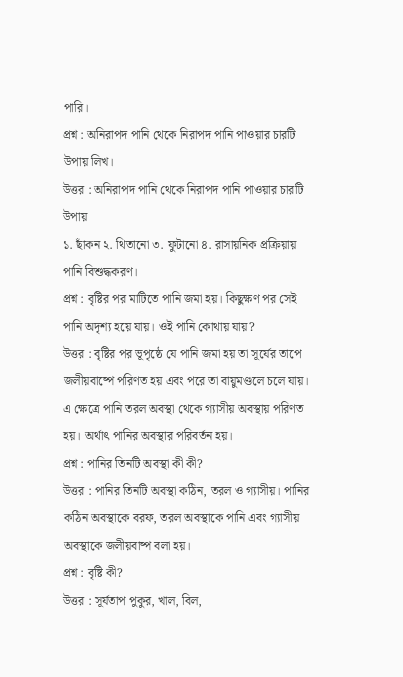পারি।
প্রশ্ন : অনিরাপদ পানি থেকে নিরাপদ পানি পাওয়ার চারটি উপায় লিখ।
উত্তর : অনিরাপদ পানি থেকে নিরাপদ পানি পাওয়ার চারটি উপায়
১. ছাঁকন ২. থিতানো ৩. ফুটানো ৪. রাসায়নিক প্রক্রিয়ায় পানি বিশুদ্ধকরণ।
প্রশ্ন : বৃষ্টির পর মাটিতে পানি জমা হয়। কিছুক্ষণ পর সেই পানি অদৃশ্য হয়ে যায়। ওই পানি কোথায় যায়?
উত্তর : বৃষ্টির পর ভূপৃষ্ঠে যে পানি জমা হয় তা সূর্যের তাপে জলীয়বাষ্পে পরিণত হয় এবং পরে তা বায়ুমণ্ডলে চলে যায়। এ ক্ষেত্রে পানি তরল অবস্থা থেকে গ্যাসীয় অবস্থায় পরিণত হয়। অর্থাৎ পানির অবস্থার পরিবর্তন হয়।
প্রশ্ন : পানির তিনটি অবস্থা কী কী?
উত্তর : পানির তিনটি অবস্থা কঠিন, তরল ও গ্যাসীয়। পানির কঠিন অবস্থাকে বরফ, তরল অবস্থাকে পানি এবং গ্যাসীয় অবস্থাকে জলীয়বাষ্প বলা হয়।
প্রশ্ন : বৃষ্টি কী?
উত্তর : সূর্যতাপ পুকুর, খাল, বিল,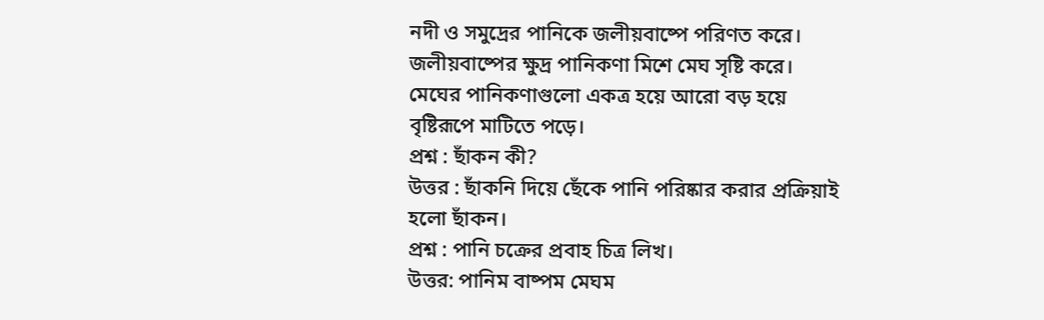নদী ও সমুদ্রের পানিকে জলীয়বাষ্পে পরিণত করে। জলীয়বাষ্পের ক্ষুদ্র পানিকণা মিশে মেঘ সৃষ্টি করে। মেঘের পানিকণাগুলো একত্র হয়ে আরো বড় হয়ে বৃষ্টিরূপে মাটিতে পড়ে।
প্রশ্ন : ছাঁকন কী?
উত্তর : ছাঁকনি দিয়ে ছেঁকে পানি পরিষ্কার করার প্রক্রিয়াই হলো ছাঁকন।
প্রশ্ন : পানি চক্রের প্রবাহ চিত্র লিখ।
উত্তর: পানিম বাষ্পম মেঘম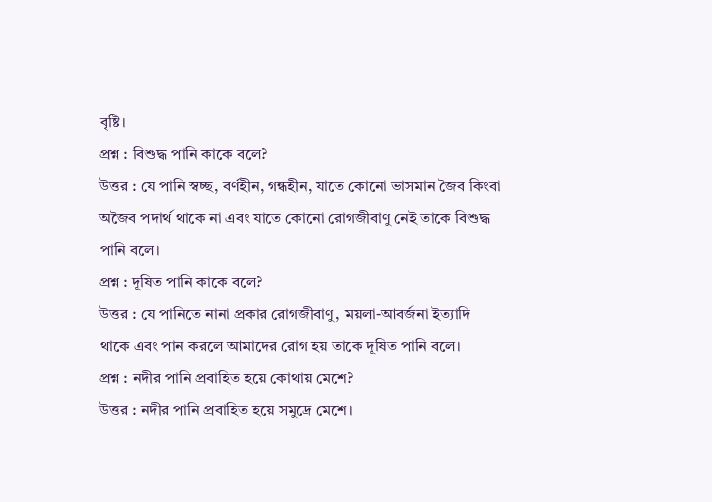বৃষ্টি।
প্রশ্ন : বিশুদ্ধ পানি কাকে বলে?
উত্তর : যে পানি স্বচ্ছ, বর্ণহীন, গন্ধহীন, যাতে কোনো ভাসমান জৈব কিংবা অজৈব পদার্থ থাকে না এবং যাতে কোনো রোগজীবাণু নেই তাকে বিশুদ্ধ পানি বলে।
প্রশ্ন : দূষিত পানি কাকে বলে?
উত্তর : যে পানিতে নানা প্রকার রোগজীবাণু, ময়লা-আবর্জনা ইত্যাদি থাকে এবং পান করলে আমাদের রোগ হয় তাকে দূষিত পানি বলে।
প্রশ্ন : নদীর পানি প্রবাহিত হয়ে কোথায় মেশে?
উত্তর : নদীর পানি প্রবাহিত হয়ে সমুদ্রে মেশে।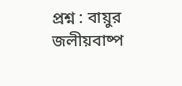প্রশ্ন : বায়ুর জলীয়বাষ্প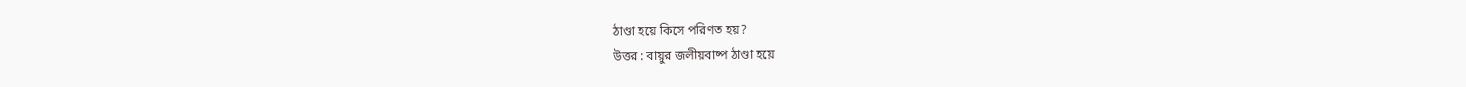ঠাণ্ডা হয়ে কিসে পরিণত হয়?
উত্তর : বায়ুর জলীয়বাষ্প ঠাণ্ডা হয়ে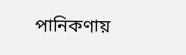পানিকণায়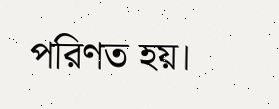পরিণত হয়।